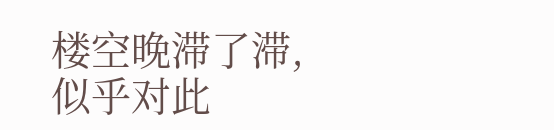楼空晚滞了滞,似乎对此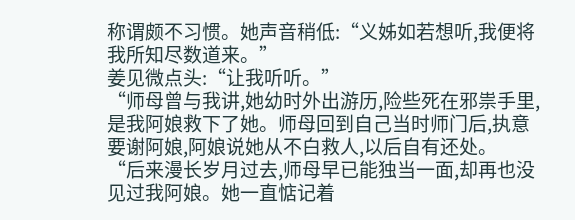称谓颇不习惯。她声音稍低:“义姊如若想听,我便将我所知尽数道来。”
姜见微点头:“让我听听。”
“师母曾与我讲,她幼时外出游历,险些死在邪祟手里,是我阿娘救下了她。师母回到自己当时师门后,执意要谢阿娘,阿娘说她从不白救人,以后自有还处。
“后来漫长岁月过去,师母早已能独当一面,却再也没见过我阿娘。她一直惦记着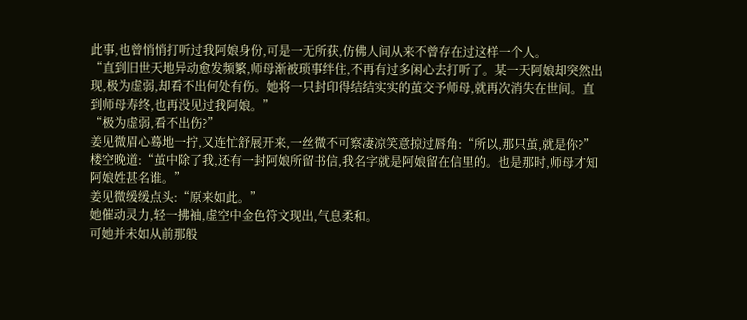此事,也曾悄悄打听过我阿娘身份,可是一无所获,仿佛人间从来不曾存在过这样一个人。
“直到旧世天地异动愈发频繁,师母渐被琐事绊住,不再有过多闲心去打听了。某一天阿娘却突然出现,极为虚弱,却看不出何处有伤。她将一只封印得结结实实的茧交予师母,就再次消失在世间。直到师母寿终,也再没见过我阿娘。”
“极为虚弱,看不出伤?”
姜见微眉心蓦地一拧,又连忙舒展开来,一丝微不可察凄凉笑意掠过唇角:“所以,那只茧,就是你?”
楼空晚道:“茧中除了我,还有一封阿娘所留书信,我名字就是阿娘留在信里的。也是那时,师母才知阿娘姓甚名谁。”
姜见微缓缓点头:“原来如此。”
她催动灵力,轻一拂袖,虚空中金色符文现出,气息柔和。
可她并未如从前那般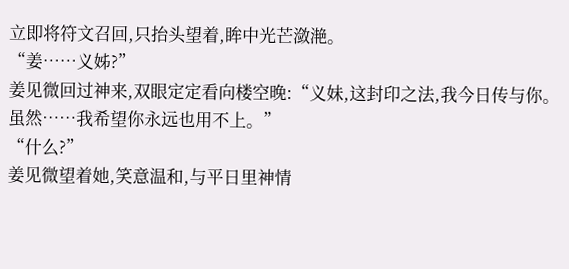立即将符文召回,只抬头望着,眸中光芒潋滟。
“姜……义姊?”
姜见微回过神来,双眼定定看向楼空晚:“义妹,这封印之法,我今日传与你。虽然……我希望你永远也用不上。”
“什么?”
姜见微望着她,笑意温和,与平日里神情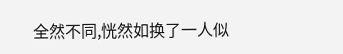全然不同,恍然如换了一人似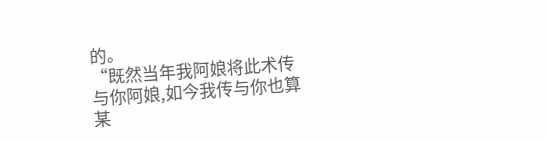的。
“既然当年我阿娘将此术传与你阿娘,如今我传与你也算某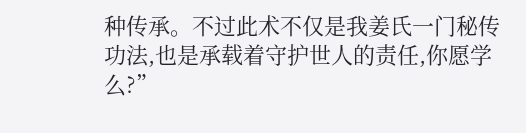种传承。不过此术不仅是我姜氏一门秘传功法,也是承载着守护世人的责任,你愿学么?”